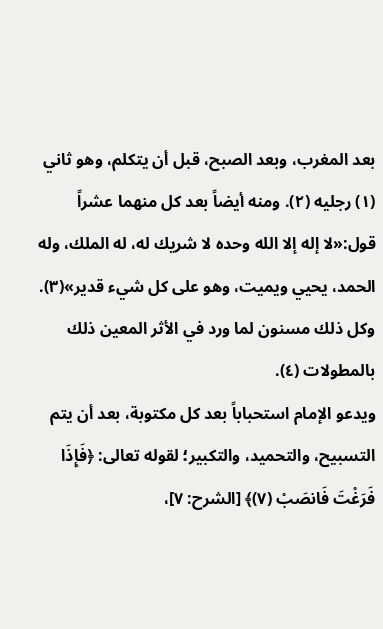بعد المغرب، وبعد الصبح، قبل أن يتكلم، وهو ثاني (١) رجليه (٢). ومنه أيضاً بعد كل منهما عشراً قول:«لا إله إلا الله وحده لا شريك له، له الملك، وله الحمد، يحيي ويميت، وهو على كل شيء قدير»(٣). وكل ذلك مسنون لما ورد في الأثر المعين ذلك بالمطولات (٤).
ويدعو الإمام استحباباً بعد كل مكتوبة، بعد أن يتم التسبيح، والتحميد، والتكبير؛ لقوله تعالى: ﴿فَإِذَا فَرَغْتَ فَانصَبْ (٧)﴾ [الشرح: ٧]،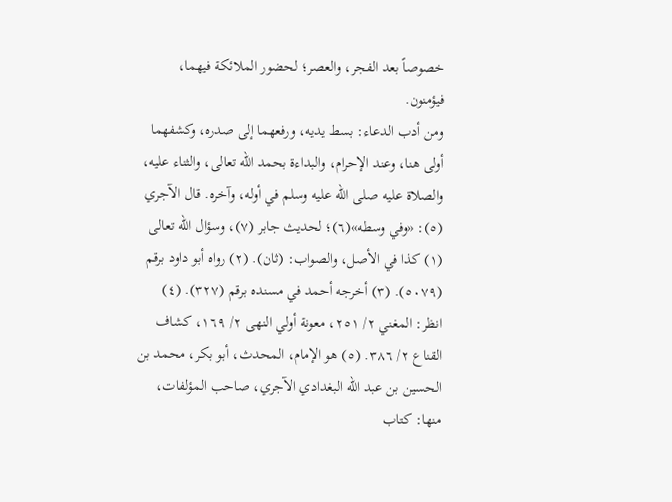خصوصاً بعد الفجر، والعصر؛ لحضور الملائكة فيهما، فيؤمنون.
ومن أدب الدعاء: بسط يديه، ورفعهما إلى صدره، وكشفهما أولى هنا، وعند الإحرام، والبداءة بحمد الله تعالى، والثناء عليه، والصلاة عليه صلى الله عليه وسلم في أوله، وآخره. قال الآجري (٥): «وفي وسطه»(٦)؛ لحديث جابر (٧)، وسؤال الله تعالى
(١) كذا في الأصل، والصواب: (ثان). (٢) رواه أبو داود برقم (٥٠٧٩). (٣) أخرجه أحمد في مسنده برقم (٣٢٧). (٤) انظر: المغني ٢/ ٢٥١، معونة أولي النهى ٢/ ١٦٩، كشاف القناع ٢/ ٣٨٦. (٥) هو الإمام، المحدث، أبو بكر، محمد بن الحسين بن عبد الله البغدادي الآجري، صاحب المؤلفات، منها: كتاب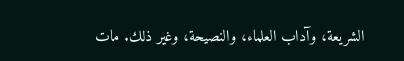الشريعة، وآداب العلماء، والنصيحة، وغير ذلك. مات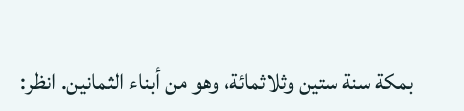بمكة سنة ستين وثلاثمائة، وهو من أبناء الثمانين. انظر: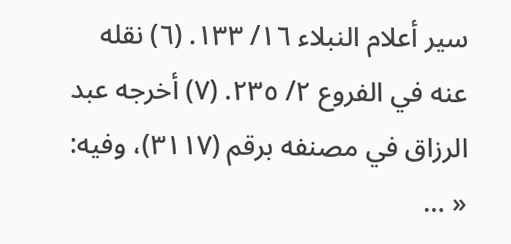سير أعلام النبلاء ١٦/ ١٣٣. (٦) نقله عنه في الفروع ٢/ ٢٣٥. (٧) أخرجه عبد الرزاق في مصنفه برقم (٣١١٧)، وفيه: « …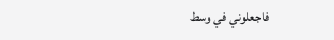فاجعلوني في وسط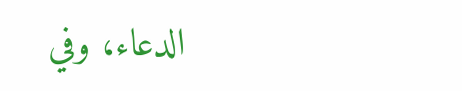الدعاء، وفي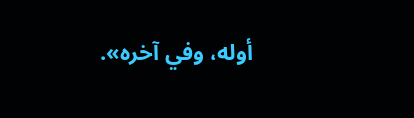أوله، وفي آخره».